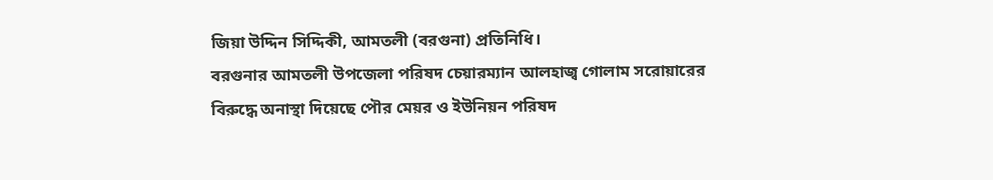জিয়া উদ্দিন সিদ্দিকী, আমতলী (বরগুনা) প্রতিনিধি।
বরগুনার আমতলী উপজেলা পরিষদ চেয়ারম্যান আলহাজ্ব গোলাম সরোয়ারের বিরুদ্ধে অনাস্থা দিয়েছে পৌর মেয়র ও ইউনিয়ন পরিষদ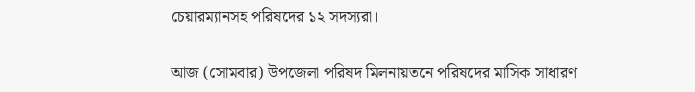চেয়ারম্যানসহ পরিষদের ১২ সদস্যরা।

আজ (সোমবার) উপজেলা পরিষদ মিলনায়তনে পরিষদের মাসিক সাধারণ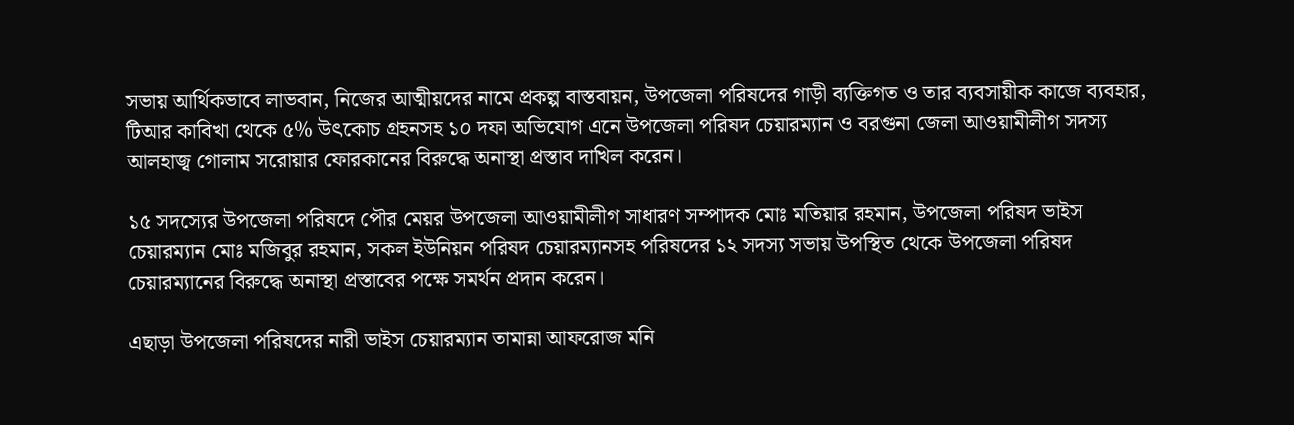সভায় আর্থিকভাবে লাভবান, নিজের আত্মীয়দের নামে প্রকল্প বাস্তবায়ন, উপজেলা পরিষদের গাড়ী ব্যক্তিগত ও তার ব্যবসায়ীক কাজে ব্যবহার, টিআর কাবিখা থেকে ৫% উৎকোচ গ্রহনসহ ১০ দফা অভিযোগ এনে উপজেলা পরিষদ চেয়ারম্যান ও বরগুনা জেলা আওয়ামীলীগ সদস্য আলহাজ্ব গোলাম সরোয়ার ফোরকানের বিরুদ্ধে অনাস্থা প্রস্তাব দাখিল করেন।

১৫ সদস্যের উপজেলা পরিষদে পৌর মেয়র উপজেলা আওয়ামীলীগ সাধারণ সম্পাদক মোঃ মতিয়ার রহমান, উপজেলা পরিষদ ভাইস চেয়ারম্যান মোঃ মজিবুর রহমান, সকল ইউনিয়ন পরিষদ চেয়ারম্যানসহ পরিষদের ১২ সদস্য সভায় উপস্থিত থেকে উপজেলা পরিষদ চেয়ারম্যানের বিরুদ্ধে অনাস্থা প্রস্তাবের পক্ষে সমর্থন প্রদান করেন।

এছাড়া উপজেলা পরিষদের নারী ভাইস চেয়ারম্যান তামান্না আফরোজ মনি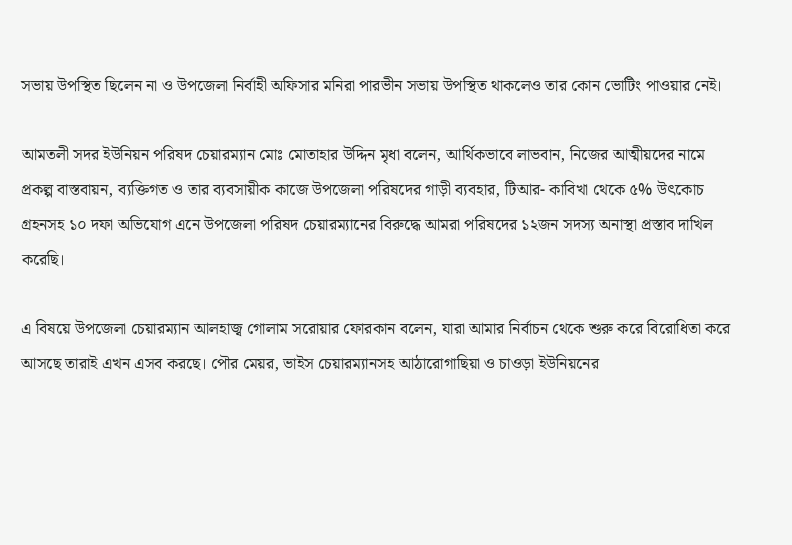সভায় উপস্থিত ছিলেন না ও উপজেলা নির্বাহী অফিসার মনিরা পারভীন সভায় উপস্থিত থাকলেও তার কোন ভোটিং পাওয়ার নেই।

আমতলী সদর ইউনিয়ন পরিষদ চেয়ারম্যান মোঃ মোতাহার উদ্দিন মৃধা বলেন, আর্থিকভাবে লাভবান, নিজের আত্মীয়দের নামে প্রকল্প বাস্তবায়ন, ব্যক্তিগত ও তার ব্যবসায়ীক কাজে উপজেলা পরিষদের গাড়ী ব্যবহার, টিআর- কাবিখা থেকে ৫% উৎকোচ গ্রহনসহ ১০ দফা অভিযোগ এনে উপজেলা পরিষদ চেয়ারম্যানের বিরুদ্ধে আমরা পরিষদের ১২জন সদস্য অনাস্থা প্রস্তাব দাখিল করেছি।

এ বিষয়ে উপজেলা চেয়ারম্যান আলহাজ্ব গোলাম সরোয়ার ফোরকান বলেন, যারা আমার নির্বাচন থেকে শুরু করে বিরোধিতা করে আসছে তারাই এখন এসব করছে। পৌর মেয়র, ভাইস চেয়ারম্যানসহ আঠারোগাছিয়া ও চাওড়া ইউনিয়নের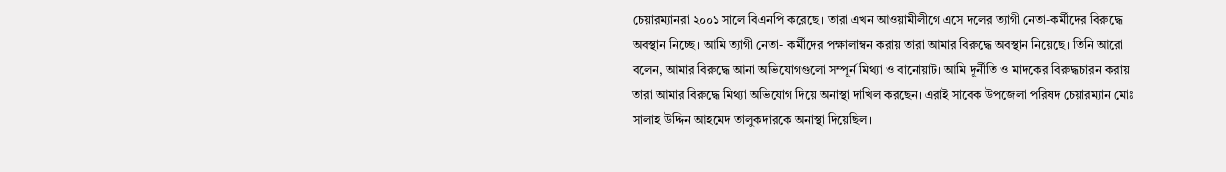চেয়ারম্যানরা ২০০১ সালে বিএনপি করেছে। তারা এখন আওয়ামীলীগে এসে দলের ত্যাগী নেতা-কর্মীদের বিরুদ্ধে অবস্থান নিচ্ছে। আমি ত্যাগী নেতা- কর্মীদের পক্ষালাম্বন করায় তারা আমার বিরুদ্ধে অবস্থান নিয়েছে। তিনি আরো বলেন, আমার বিরুদ্ধে আনা অভিযোগগুলো সম্পূর্ন মিথ্যা ও বানোয়াট। আমি দূর্নীতি ও মাদকের বিরুদ্ধচারন করায় তারা আমার বিরুদ্ধে মিথ্যা অভিযোগ দিয়ে অনাস্থা দাখিল করছেন। এরাই সাবেক উপজেলা পরিষদ চেয়ারম্যান মোঃ সালাহ উদ্দিন আহমেদ তালুকদারকে অনাস্থা দিয়েছিল।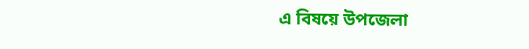এ বিষয়ে উপজেলা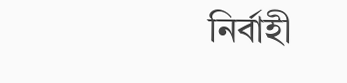নির্বাহী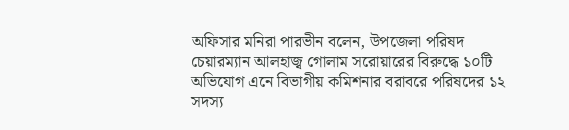অফিসার মনিরা পারভীন বলেন, উপজেলা পরিষদ চেয়ারম্যান আলহাজ্ব গোলাম সরোয়ারের বিরুদ্ধে ১০টি অভিযোগ এনে বিভাগীয় কমিশনার বরাবরে পরিষদের ১২ সদস্য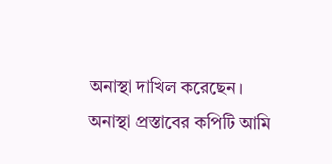অনাস্থা দাখিল করেছেন। অনাস্থা প্রস্তাবের কপিটি আমি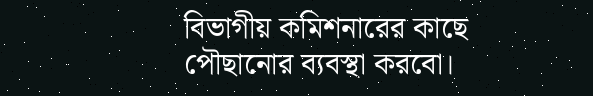বিভাগীয় কমিশনারের কাছে পৌছানোর ব্যবস্থা করবো।